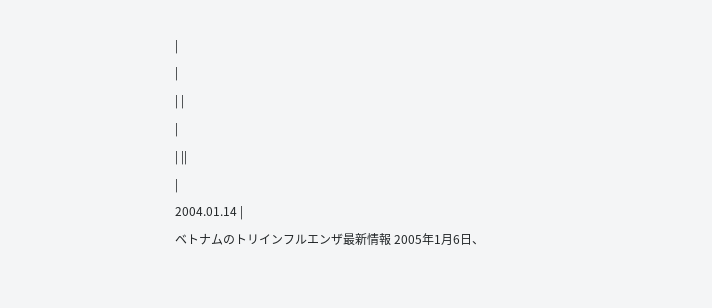|
|
| |
|
| ||
|
2004.01.14 |
ベトナムのトリインフルエンザ最新情報 2005年1月6日、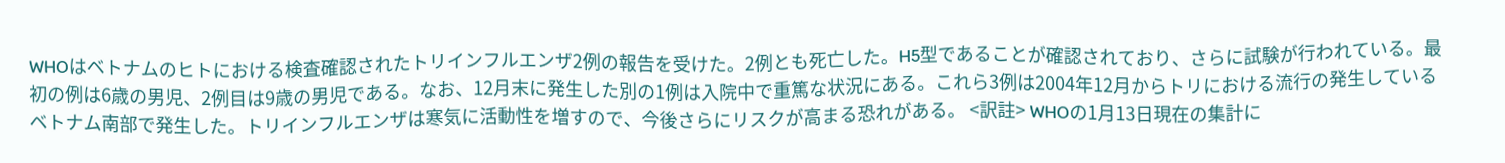WHOはベトナムのヒトにおける検査確認されたトリインフルエンザ2例の報告を受けた。2例とも死亡した。H5型であることが確認されており、さらに試験が行われている。最初の例は6歳の男児、2例目は9歳の男児である。なお、12月末に発生した別の1例は入院中で重篤な状況にある。これら3例は2004年12月からトリにおける流行の発生しているベトナム南部で発生した。トリインフルエンザは寒気に活動性を増すので、今後さらにリスクが高まる恐れがある。 <訳註> WHOの1月13日現在の集計に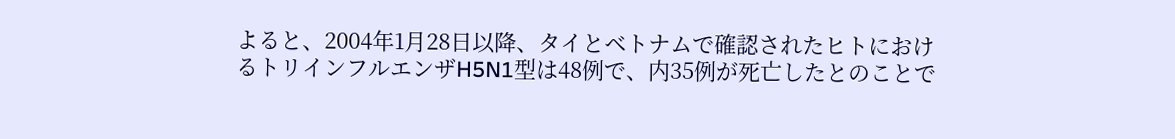よると、2004年1月28日以降、タイとベトナムで確認されたヒトにおけるトリインフルエンザH5N1型は48例で、内35例が死亡したとのことで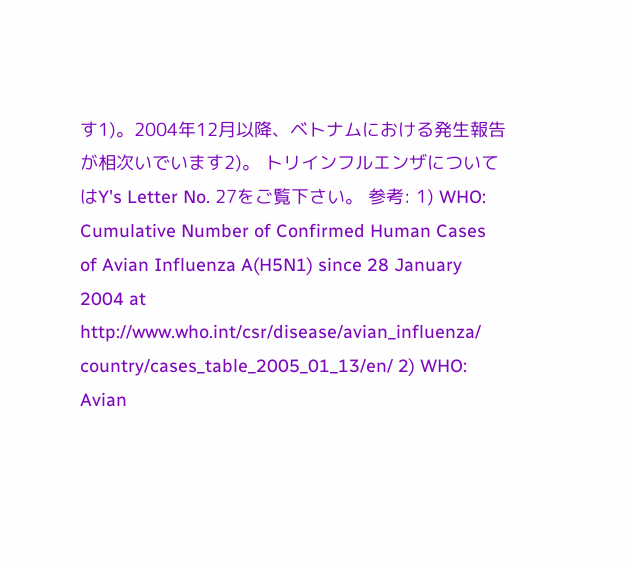す1)。2004年12月以降、ベトナムにおける発生報告が相次いでいます2)。 トリインフルエンザについてはY's Letter No. 27をご覧下さい。 参考: 1) WHO: Cumulative Number of Confirmed Human Cases of Avian Influenza A(H5N1) since 28 January 2004 at http://www.who.int/csr/disease/avian_influenza/ country/cases_table_2005_01_13/en/ 2) WHO: Avian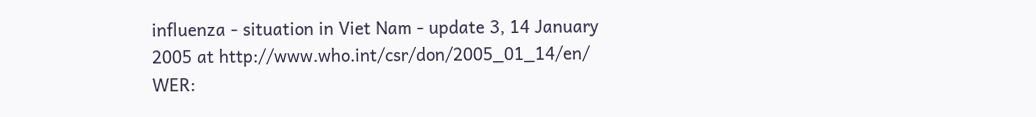influenza - situation in Viet Nam - update 3, 14 January 2005 at http://www.who.int/csr/don/2005_01_14/en/ WER: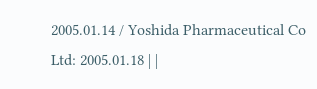2005.01.14 / Yoshida Pharmaceutical Co Ltd: 2005.01.18 | |